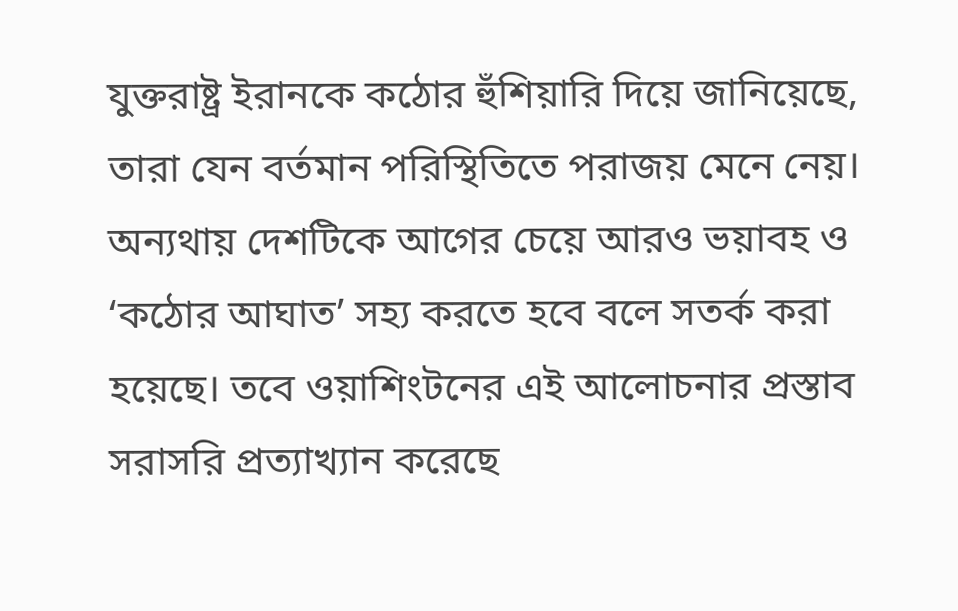যুক্তরাষ্ট্র ইরানকে কঠোর হুঁশিয়ারি দিয়ে জানিয়েছে, তারা যেন বর্তমান পরিস্থিতিতে পরাজয় মেনে নেয়। অন্যথায় দেশটিকে আগের চেয়ে আরও ভয়াবহ ও ‘কঠোর আঘাত’ সহ্য করতে হবে বলে সতর্ক করা হয়েছে। তবে ওয়াশিংটনের এই আলোচনার প্রস্তাব সরাসরি প্রত্যাখ্যান করেছে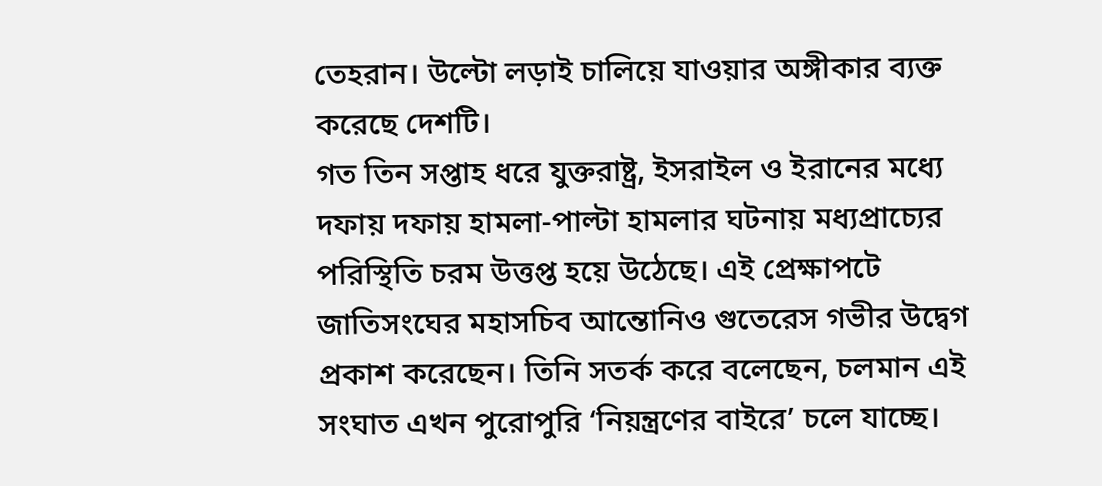তেহরান। উল্টো লড়াই চালিয়ে যাওয়ার অঙ্গীকার ব্যক্ত করেছে দেশটি।
গত তিন সপ্তাহ ধরে যুক্তরাষ্ট্র, ইসরাইল ও ইরানের মধ্যে দফায় দফায় হামলা-পাল্টা হামলার ঘটনায় মধ্যপ্রাচ্যের পরিস্থিতি চরম উত্তপ্ত হয়ে উঠেছে। এই প্রেক্ষাপটে জাতিসংঘের মহাসচিব আন্তোনিও গুতেরেস গভীর উদ্বেগ প্রকাশ করেছেন। তিনি সতর্ক করে বলেছেন, চলমান এই সংঘাত এখন পুরোপুরি ‘নিয়ন্ত্রণের বাইরে’ চলে যাচ্ছে।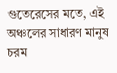গুতেরেসের মতে, এই অঞ্চলের সাধারণ মানুষ চরম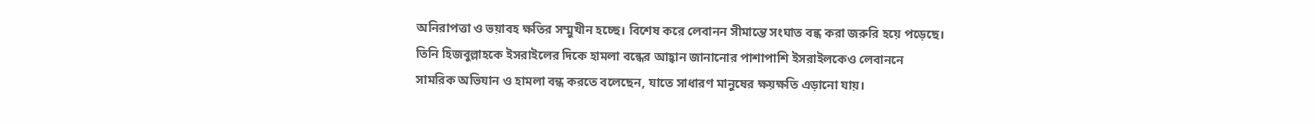অনিরাপত্তা ও ভয়াবহ ক্ষতির সম্মুখীন হচ্ছে। বিশেষ করে লেবানন সীমান্তে সংঘাত বন্ধ করা জরুরি হয়ে পড়েছে। তিনি হিজবুল্লাহকে ইসরাইলের দিকে হামলা বন্ধের আহ্বান জানানোর পাশাপাশি ইসরাইলকেও লেবাননে সামরিক অভিযান ও হামলা বন্ধ করতে বলেছেন, যাতে সাধারণ মানুষের ক্ষয়ক্ষতি এড়ানো যায়।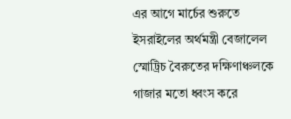এর আগে মার্চের শুরুতে ইসরাইলের অর্থমন্ত্রী বেজালেল স্মোট্রিচ বৈরুতের দক্ষিণাঞ্চলকে গাজার মতো ধ্বংস করে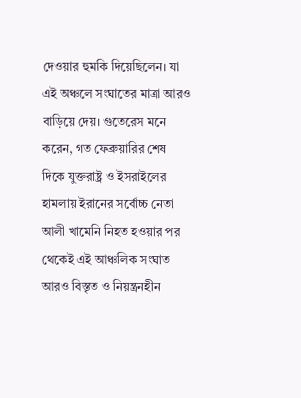দেওয়ার হুমকি দিয়েছিলেন। যা এই অঞ্চলে সংঘাতের মাত্রা আরও বাড়িয়ে দেয়। গুতেরেস মনে করেন, গত ফেব্রুয়ারির শেষ দিকে যুক্তরাষ্ট্র ও ইসরাইলের হামলায় ইরানের সর্বোচ্চ নেতা আলী খামেনি নিহত হওয়ার পর থেকেই এই আঞ্চলিক সংঘাত আরও বিস্তৃত ও নিয়ন্ত্রনহীন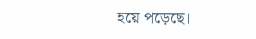হয়ে পড়েছে।